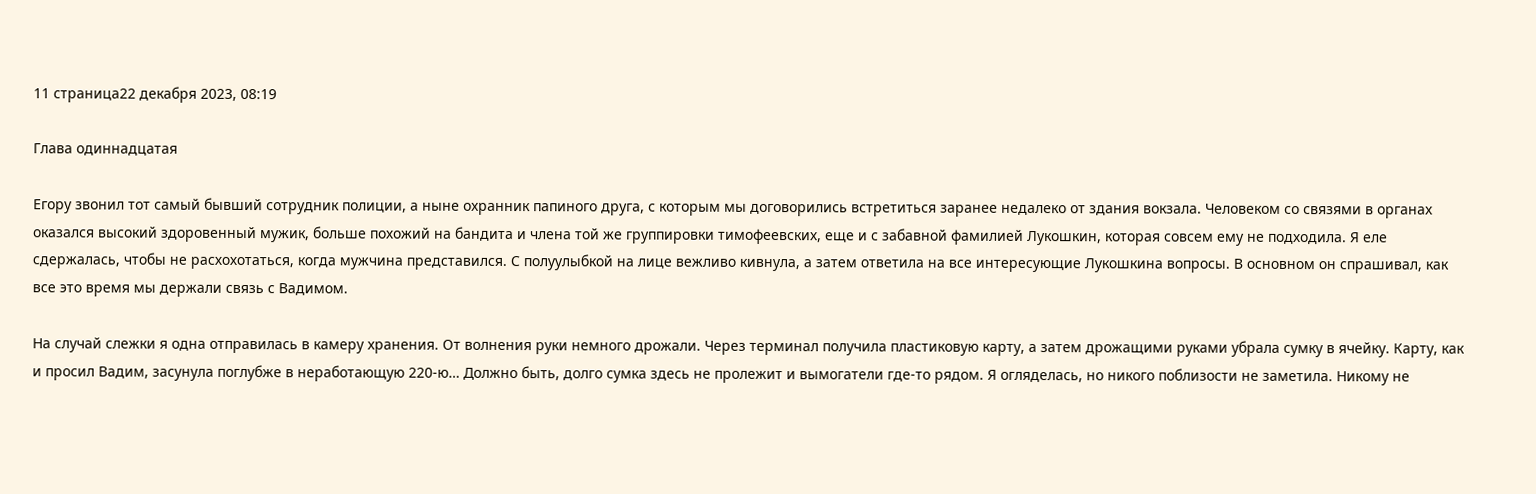11 страница22 декабря 2023, 08:19

Глава одиннадцатая

Егору звонил тот самый бывший сотрудник полиции, а ныне охранник папиного друга, с которым мы договорились встретиться заранее недалеко от здания вокзала. Человеком со связями в органах оказался высокий здоровенный мужик, больше похожий на бандита и члена той же группировки тимофеевских, еще и с забавной фамилией Лукошкин, которая совсем ему не подходила. Я еле сдержалась, чтобы не расхохотаться, когда мужчина представился. С полуулыбкой на лице вежливо кивнула, а затем ответила на все интересующие Лукошкина вопросы. В основном он спрашивал, как все это время мы держали связь с Вадимом.

На случай слежки я одна отправилась в камеру хранения. От волнения руки немного дрожали. Через терминал получила пластиковую карту, а затем дрожащими руками убрала сумку в ячейку. Карту, как и просил Вадим, засунула поглубже в неработающую 220-ю… Должно быть, долго сумка здесь не пролежит и вымогатели где-то рядом. Я огляделась, но никого поблизости не заметила. Никому не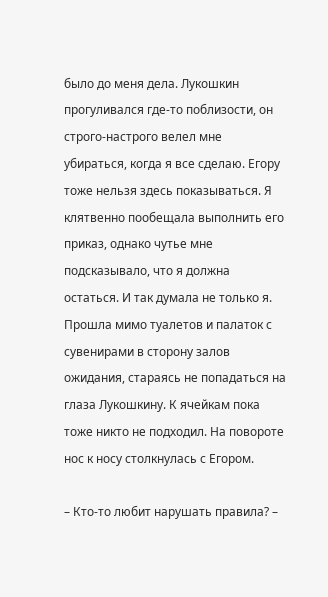было до меня дела. Лукошкин прогуливался где-то поблизости, он строго-настрого велел мне убираться, когда я все сделаю. Егору тоже нельзя здесь показываться. Я клятвенно пообещала выполнить его приказ, однако чутье мне подсказывало, что я должна остаться. И так думала не только я. Прошла мимо туалетов и палаток с сувенирами в сторону залов ожидания, стараясь не попадаться на глаза Лукошкину. К ячейкам пока тоже никто не подходил. На повороте нос к носу столкнулась с Егором.

– Кто-то любит нарушать правила? –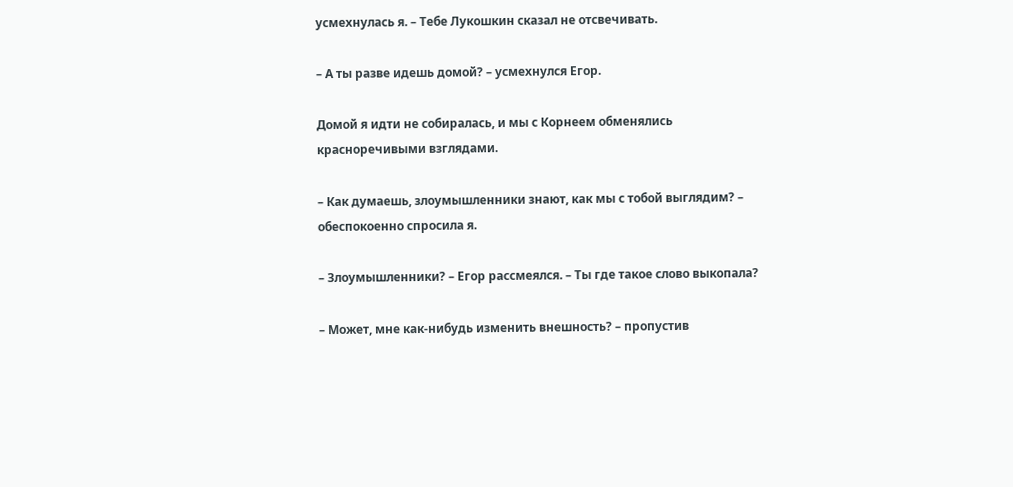усмехнулась я. – Тебе Лукошкин сказал не отсвечивать.

– А ты разве идешь домой? – усмехнулся Егор.

Домой я идти не собиралась, и мы с Корнеем обменялись красноречивыми взглядами.

– Как думаешь, злоумышленники знают, как мы с тобой выглядим? – обеспокоенно спросила я.

– Злоумышленники? – Егор рассмеялся. – Ты где такое слово выкопала?

– Может, мне как-нибудь изменить внешность? – пропустив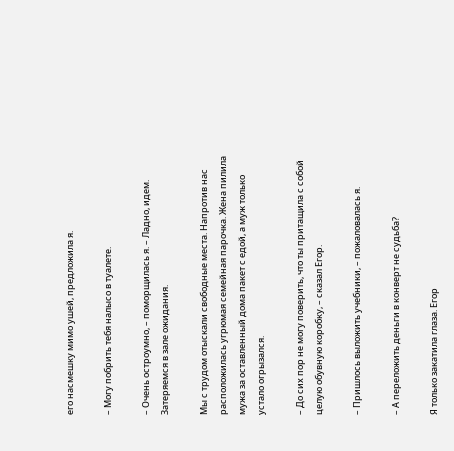его насмешку мимо ушей, предложила я.

– Могу побрить тебя налысо в туалете.

– Очень остроумно, – поморщилась я. – Ладно, идем. Затеряемся в зале ожидания.

Мы с трудом отыскали свободные места. Напротив нас расположилась угрюмая семейная парочка. Жена пилила мужа за оставленный дома пакет с едой, а муж только устало огрызался.

– До сих пор не могу поверить, что ты притащила с собой целую обувную коробку, – сказал Егор.

– Пришлось выложить учебники, – пожаловалась я.

– А переложить деньги в конверт не судьба?

Я только закатила глаза. Егор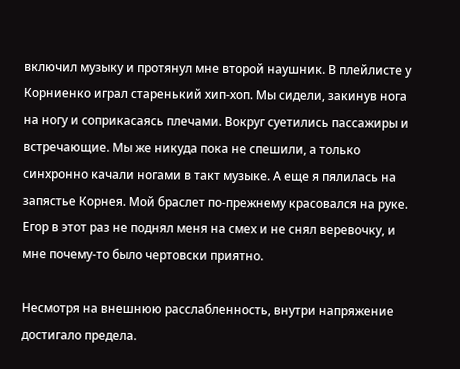включил музыку и протянул мне второй наушник. В плейлисте у Корниенко играл старенький хип-хоп. Мы сидели, закинув нога на ногу и соприкасаясь плечами. Вокруг суетились пассажиры и встречающие. Мы же никуда пока не спешили, а только синхронно качали ногами в такт музыке. А еще я пялилась на запястье Корнея. Мой браслет по-прежнему красовался на руке. Егор в этот раз не поднял меня на смех и не снял веревочку, и мне почему-то было чертовски приятно.

Несмотря на внешнюю расслабленность, внутри напряжение достигало предела.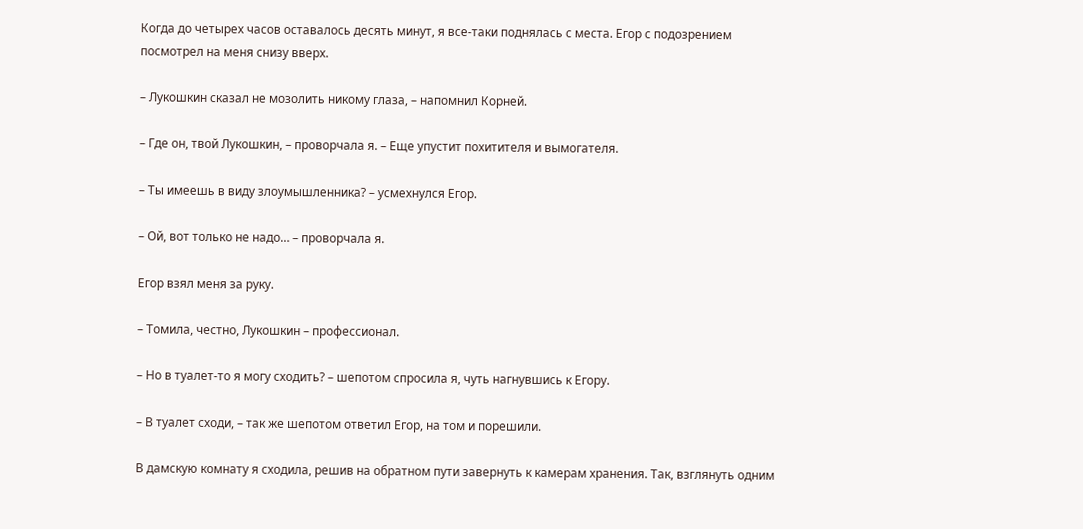Когда до четырех часов оставалось десять минут, я все-таки поднялась с места. Егор с подозрением посмотрел на меня снизу вверх.

– Лукошкин сказал не мозолить никому глаза, – напомнил Корней.

– Где он, твой Лукошкин, – проворчала я. – Еще упустит похитителя и вымогателя.

– Ты имеешь в виду злоумышленника? – усмехнулся Егор.

– Ой, вот только не надо… – проворчала я.

Егор взял меня за руку.

– Томила, честно, Лукошкин – профессионал.

– Но в туалет-то я могу сходить? – шепотом спросила я, чуть нагнувшись к Егору.

– В туалет сходи, – так же шепотом ответил Егор, на том и порешили.

В дамскую комнату я сходила, решив на обратном пути завернуть к камерам хранения. Так, взглянуть одним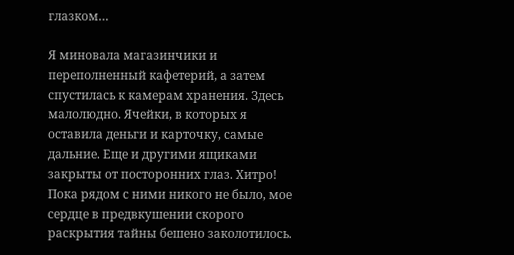глазком…

Я миновала магазинчики и переполненный кафетерий, а затем спустилась к камерам хранения. Здесь малолюдно. Ячейки, в которых я оставила деньги и карточку, самые дальние. Еще и другими ящиками закрыты от посторонних глаз. Хитро! Пока рядом с ними никого не было, мое сердце в предвкушении скорого раскрытия тайны бешено заколотилось.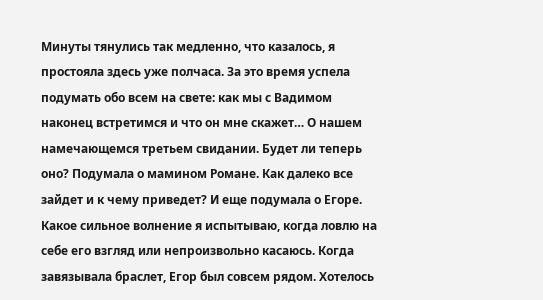Минуты тянулись так медленно, что казалось, я простояла здесь уже полчаса. За это время успела подумать обо всем на свете: как мы с Вадимом наконец встретимся и что он мне скажет… О нашем намечающемся третьем свидании. Будет ли теперь оно? Подумала о мамином Романе. Как далеко все зайдет и к чему приведет? И еще подумала о Егоре. Какое сильное волнение я испытываю, когда ловлю на себе его взгляд или непроизвольно касаюсь. Когда завязывала браслет, Егор был совсем рядом. Хотелось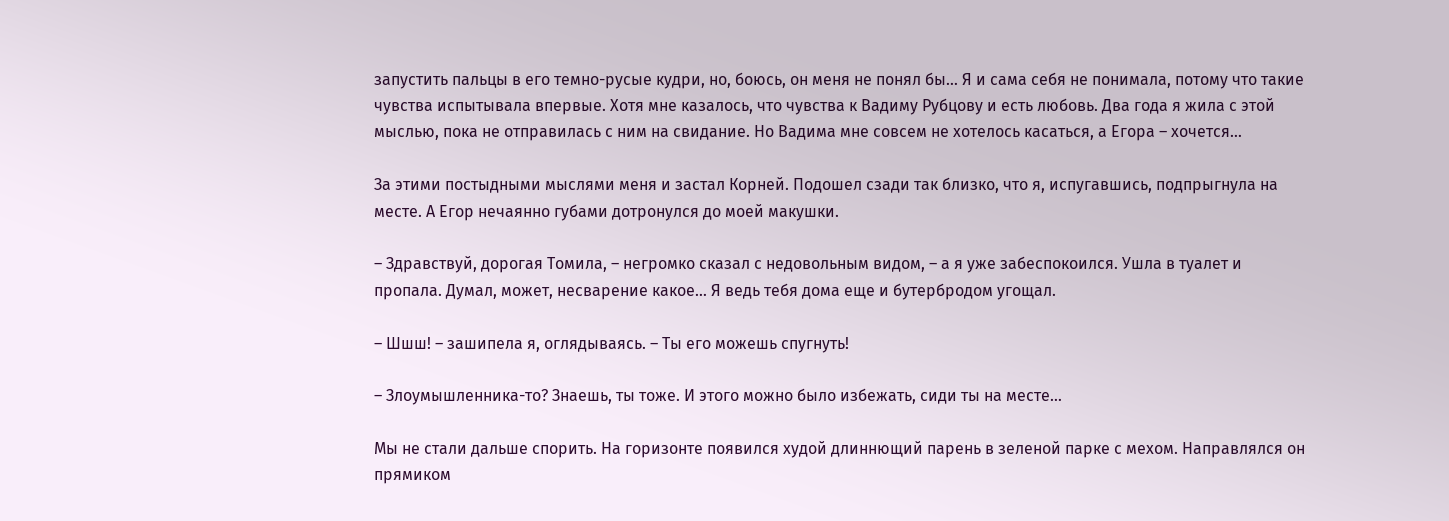запустить пальцы в его темно-русые кудри, но, боюсь, он меня не понял бы… Я и сама себя не понимала, потому что такие чувства испытывала впервые. Хотя мне казалось, что чувства к Вадиму Рубцову и есть любовь. Два года я жила с этой мыслью, пока не отправилась с ним на свидание. Но Вадима мне совсем не хотелось касаться, а Егора – хочется…

За этими постыдными мыслями меня и застал Корней. Подошел сзади так близко, что я, испугавшись, подпрыгнула на месте. А Егор нечаянно губами дотронулся до моей макушки.

– Здравствуй, дорогая Томила, – негромко сказал с недовольным видом, – а я уже забеспокоился. Ушла в туалет и пропала. Думал, может, несварение какое… Я ведь тебя дома еще и бутербродом угощал.

– Шшш! – зашипела я, оглядываясь. – Ты его можешь спугнуть!

– Злоумышленника-то? Знаешь, ты тоже. И этого можно было избежать, сиди ты на месте…

Мы не стали дальше спорить. На горизонте появился худой длиннющий парень в зеленой парке с мехом. Направлялся он прямиком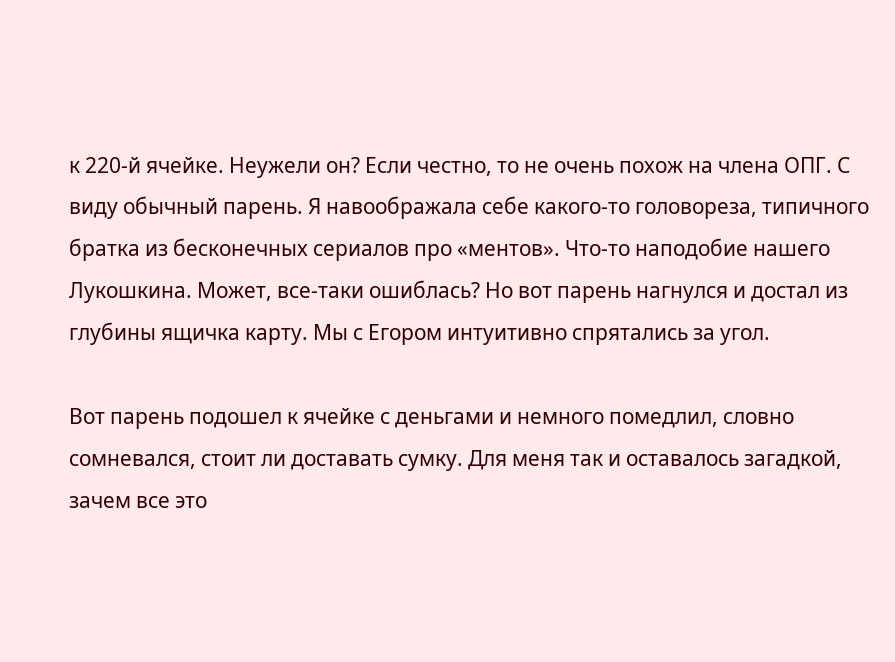к 220-й ячейке. Неужели он? Если честно, то не очень похож на члена ОПГ. С виду обычный парень. Я навоображала себе какого-то головореза, типичного братка из бесконечных сериалов про «ментов». Что-то наподобие нашего Лукошкина. Может, все-таки ошиблась? Но вот парень нагнулся и достал из глубины ящичка карту. Мы с Егором интуитивно спрятались за угол.

Вот парень подошел к ячейке с деньгами и немного помедлил, словно сомневался, стоит ли доставать сумку. Для меня так и оставалось загадкой, зачем все это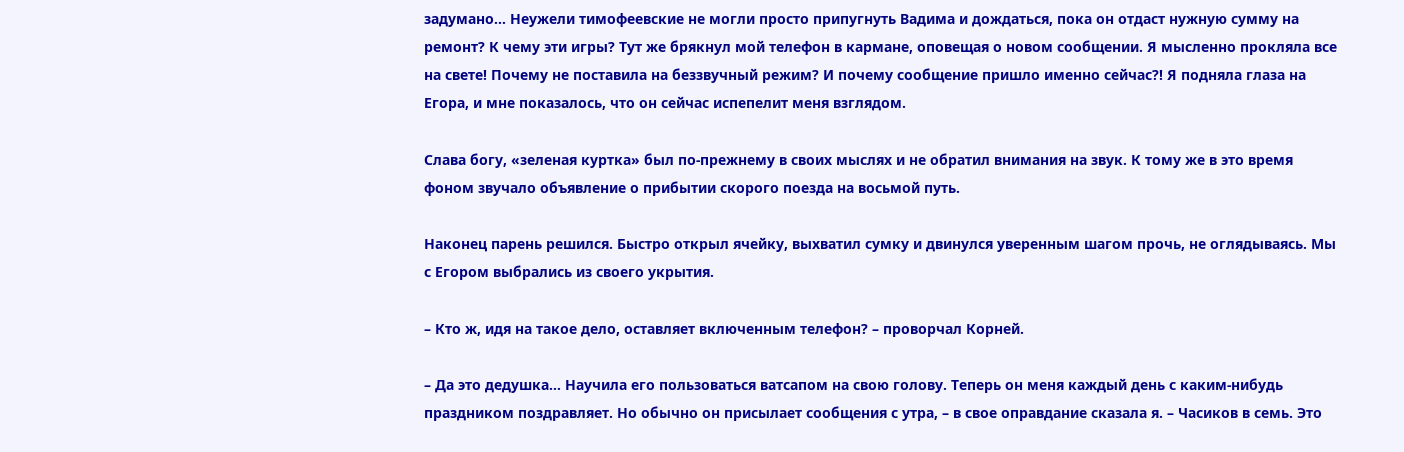задумано… Неужели тимофеевские не могли просто припугнуть Вадима и дождаться, пока он отдаст нужную сумму на ремонт? К чему эти игры? Тут же брякнул мой телефон в кармане, оповещая о новом сообщении. Я мысленно прокляла все на свете! Почему не поставила на беззвучный режим? И почему сообщение пришло именно сейчас?! Я подняла глаза на Егора, и мне показалось, что он сейчас испепелит меня взглядом.

Слава богу, «зеленая куртка» был по-прежнему в своих мыслях и не обратил внимания на звук. К тому же в это время фоном звучало объявление о прибытии скорого поезда на восьмой путь.

Наконец парень решился. Быстро открыл ячейку, выхватил сумку и двинулся уверенным шагом прочь, не оглядываясь. Мы с Егором выбрались из своего укрытия.

– Кто ж, идя на такое дело, оставляет включенным телефон? – проворчал Корней.

– Да это дедушка… Научила его пользоваться ватсапом на свою голову. Теперь он меня каждый день с каким-нибудь праздником поздравляет. Но обычно он присылает сообщения с утра, – в свое оправдание сказала я. – Часиков в семь. Это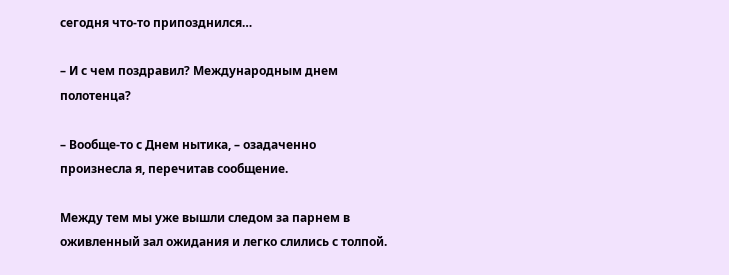сегодня что-то припозднился…

– И с чем поздравил? Международным днем полотенца?

– Вообще-то с Днем нытика, – озадаченно произнесла я, перечитав сообщение.

Между тем мы уже вышли следом за парнем в оживленный зал ожидания и легко слились с толпой.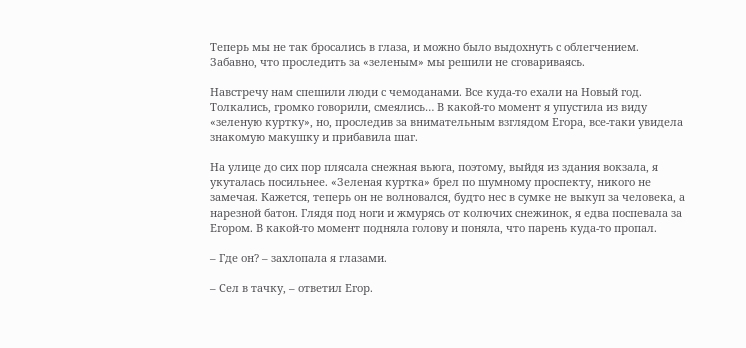Теперь мы не так бросались в глаза, и можно было выдохнуть с облегчением. Забавно, что проследить за «зеленым» мы решили не сговариваясь.

Навстречу нам спешили люди с чемоданами. Все куда-то ехали на Новый год. Толкались, громко говорили, смеялись… В какой-то момент я упустила из виду «зеленую куртку», но, проследив за внимательным взглядом Егора, все-таки увидела знакомую макушку и прибавила шаг.

На улице до сих пор плясала снежная вьюга, поэтому, выйдя из здания вокзала, я укуталась посильнее. «Зеленая куртка» брел по шумному проспекту, никого не замечая. Кажется, теперь он не волновался, будто нес в сумке не выкуп за человека, а нарезной батон. Глядя под ноги и жмурясь от колючих снежинок, я едва поспевала за Егором. В какой-то момент подняла голову и поняла, что парень куда-то пропал.

– Где он? – захлопала я глазами.

– Сел в тачку, – ответил Егор.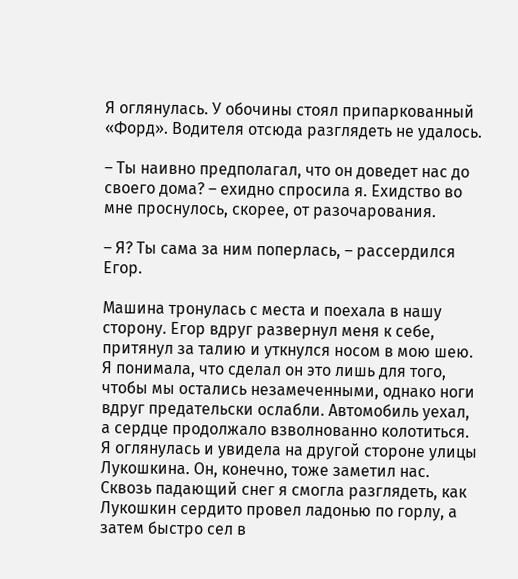Я оглянулась. У обочины стоял припаркованный «Форд». Водителя отсюда разглядеть не удалось.

– Ты наивно предполагал, что он доведет нас до своего дома? – ехидно спросила я. Ехидство во мне проснулось, скорее, от разочарования.

– Я? Ты сама за ним поперлась, – рассердился Егор.

Машина тронулась с места и поехала в нашу сторону. Егор вдруг развернул меня к себе, притянул за талию и уткнулся носом в мою шею. Я понимала, что сделал он это лишь для того, чтобы мы остались незамеченными, однако ноги вдруг предательски ослабли. Автомобиль уехал, а сердце продолжало взволнованно колотиться. Я оглянулась и увидела на другой стороне улицы Лукошкина. Он, конечно, тоже заметил нас. Сквозь падающий снег я смогла разглядеть, как Лукошкин сердито провел ладонью по горлу, а затем быстро сел в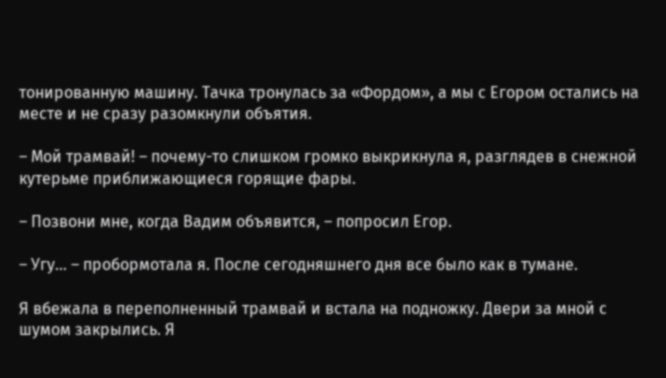тонированную машину. Тачка тронулась за «Фордом», а мы с Егором остались на месте и не сразу разомкнули объятия.

– Мой трамвай! – почему-то слишком громко выкрикнула я, разглядев в снежной кутерьме приближающиеся горящие фары.

– Позвони мне, когда Вадим объявится, – попросил Егор.

– Угу… – пробормотала я. После сегодняшнего дня все было как в тумане.

Я вбежала в переполненный трамвай и встала на подножку. Двери за мной с шумом закрылись. Я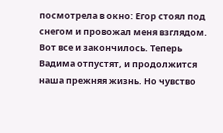посмотрела в окно: Егор стоял под снегом и провожал меня взглядом. Вот все и закончилось. Теперь Вадима отпустят, и продолжится наша прежняя жизнь. Но чувство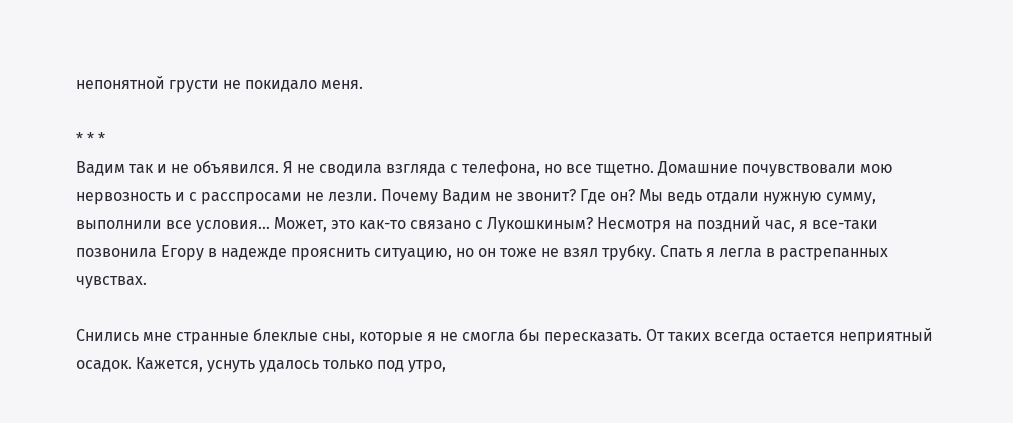непонятной грусти не покидало меня.

* * *
Вадим так и не объявился. Я не сводила взгляда с телефона, но все тщетно. Домашние почувствовали мою нервозность и с расспросами не лезли. Почему Вадим не звонит? Где он? Мы ведь отдали нужную сумму, выполнили все условия… Может, это как-то связано с Лукошкиным? Несмотря на поздний час, я все-таки позвонила Егору в надежде прояснить ситуацию, но он тоже не взял трубку. Спать я легла в растрепанных чувствах.

Снились мне странные блеклые сны, которые я не смогла бы пересказать. От таких всегда остается неприятный осадок. Кажется, уснуть удалось только под утро,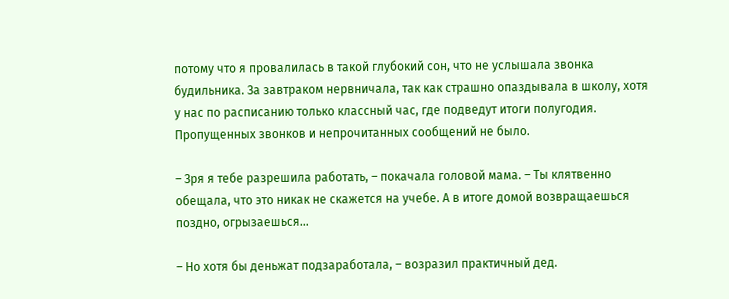потому что я провалилась в такой глубокий сон, что не услышала звонка будильника. За завтраком нервничала, так как страшно опаздывала в школу, хотя у нас по расписанию только классный час, где подведут итоги полугодия. Пропущенных звонков и непрочитанных сообщений не было.

– Зря я тебе разрешила работать, – покачала головой мама. – Ты клятвенно обещала, что это никак не скажется на учебе. А в итоге домой возвращаешься поздно, огрызаешься…

– Но хотя бы деньжат подзаработала, – возразил практичный дед.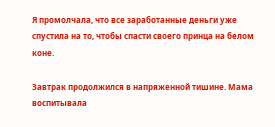Я промолчала, что все заработанные деньги уже спустила на то, чтобы спасти своего принца на белом коне.

Завтрак продолжился в напряженной тишине. Мама воспитывала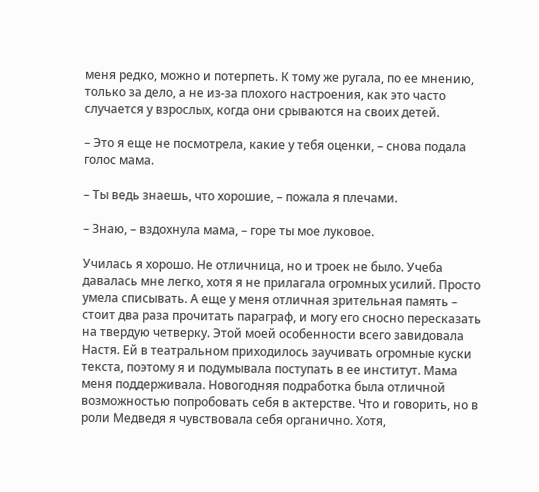меня редко, можно и потерпеть. К тому же ругала, по ее мнению, только за дело, а не из-за плохого настроения, как это часто случается у взрослых, когда они срываются на своих детей.

– Это я еще не посмотрела, какие у тебя оценки, – снова подала голос мама.

– Ты ведь знаешь, что хорошие, – пожала я плечами.

– Знаю, – вздохнула мама, – горе ты мое луковое.

Училась я хорошо. Не отличница, но и троек не было. Учеба давалась мне легко, хотя я не прилагала огромных усилий. Просто умела списывать. А еще у меня отличная зрительная память – стоит два раза прочитать параграф, и могу его сносно пересказать на твердую четверку. Этой моей особенности всего завидовала Настя. Ей в театральном приходилось заучивать огромные куски текста, поэтому я и подумывала поступать в ее институт. Мама меня поддерживала. Новогодняя подработка была отличной возможностью попробовать себя в актерстве. Что и говорить, но в роли Медведя я чувствовала себя органично. Хотя,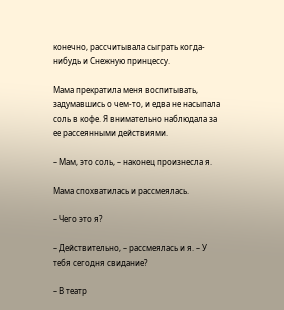конечно, рассчитывала сыграть когда-нибудь и Снежную принцессу.

Мама прекратила меня воспитывать, задумавшись о чем-то, и едва не насыпала соль в кофе. Я внимательно наблюдала за ее рассеянными действиями.

– Мам, это соль, – наконец произнесла я.

Мама спохватилась и рассмеялась.

– Чего это я?

– Действительно, – рассмеялась и я. – У тебя сегодня свидание?

– В театр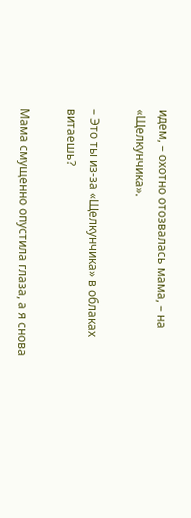идем, – охотно отозвалась мама, – на «Щелкунчика».

– Это ты из-за «Щелкунчика» в облаках витаешь?

Мама смущенно опустила глаза, а я снова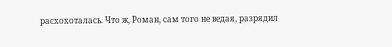расхохоталась. Что ж, Роман, сам того не ведая, разрядил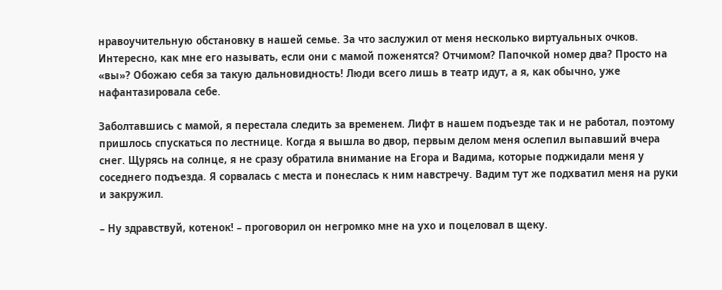нравоучительную обстановку в нашей семье. За что заслужил от меня несколько виртуальных очков. Интересно, как мне его называть, если они с мамой поженятся? Отчимом? Папочкой номер два? Просто на «вы»? Обожаю себя за такую дальновидность! Люди всего лишь в театр идут, а я, как обычно, уже нафантазировала себе.

Заболтавшись с мамой, я перестала следить за временем. Лифт в нашем подъезде так и не работал, поэтому пришлось спускаться по лестнице. Когда я вышла во двор, первым делом меня ослепил выпавший вчера снег. Щурясь на солнце, я не сразу обратила внимание на Егора и Вадима, которые поджидали меня у соседнего подъезда. Я сорвалась с места и понеслась к ним навстречу. Вадим тут же подхватил меня на руки и закружил.

– Ну здравствуй, котенок! – проговорил он негромко мне на ухо и поцеловал в щеку.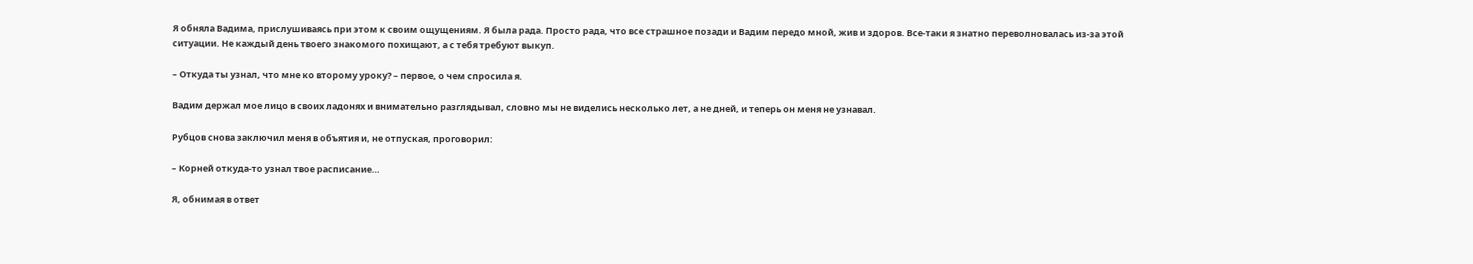Я обняла Вадима, прислушиваясь при этом к своим ощущениям. Я была рада. Просто рада, что все страшное позади и Вадим передо мной, жив и здоров. Все-таки я знатно переволновалась из-за этой ситуации. Не каждый день твоего знакомого похищают, а с тебя требуют выкуп.

– Откуда ты узнал, что мне ко второму уроку? – первое, о чем спросила я.

Вадим держал мое лицо в своих ладонях и внимательно разглядывал, словно мы не виделись несколько лет, а не дней, и теперь он меня не узнавал.

Рубцов снова заключил меня в объятия и, не отпуская, проговорил:

– Корней откуда-то узнал твое расписание…

Я, обнимая в ответ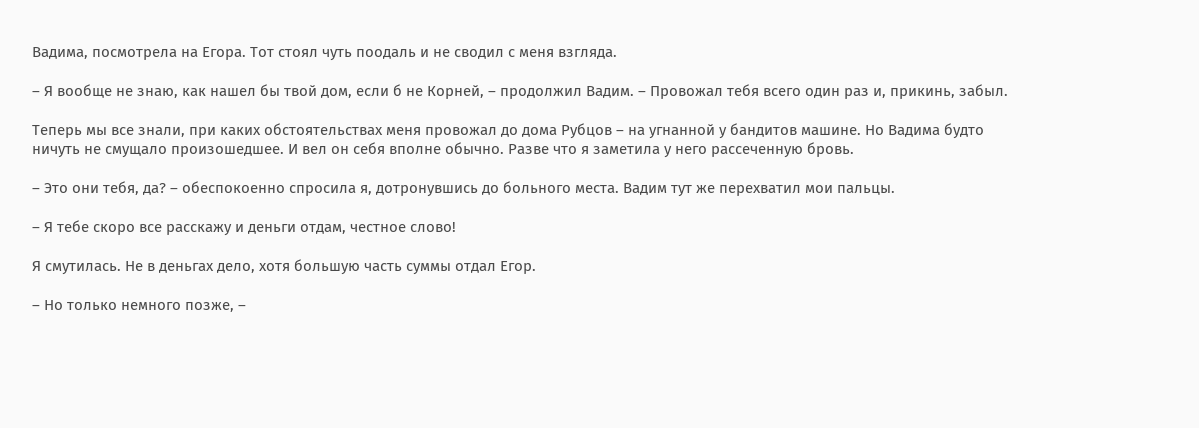Вадима, посмотрела на Егора. Тот стоял чуть поодаль и не сводил с меня взгляда.

– Я вообще не знаю, как нашел бы твой дом, если б не Корней, – продолжил Вадим. – Провожал тебя всего один раз и, прикинь, забыл.

Теперь мы все знали, при каких обстоятельствах меня провожал до дома Рубцов – на угнанной у бандитов машине. Но Вадима будто ничуть не смущало произошедшее. И вел он себя вполне обычно. Разве что я заметила у него рассеченную бровь.

– Это они тебя, да? – обеспокоенно спросила я, дотронувшись до больного места. Вадим тут же перехватил мои пальцы.

– Я тебе скоро все расскажу и деньги отдам, честное слово!

Я смутилась. Не в деньгах дело, хотя большую часть суммы отдал Егор.

– Но только немного позже, –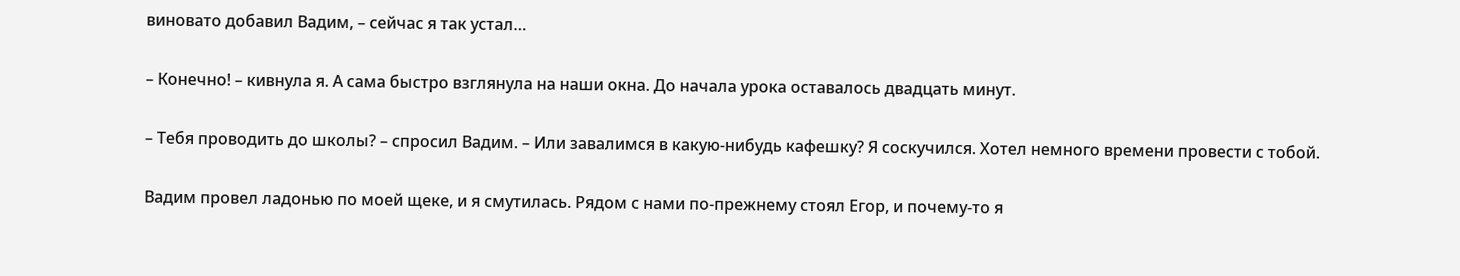виновато добавил Вадим, – сейчас я так устал…

– Конечно! – кивнула я. А сама быстро взглянула на наши окна. До начала урока оставалось двадцать минут.

– Тебя проводить до школы? – спросил Вадим. – Или завалимся в какую-нибудь кафешку? Я соскучился. Хотел немного времени провести с тобой.

Вадим провел ладонью по моей щеке, и я смутилась. Рядом с нами по-прежнему стоял Егор, и почему-то я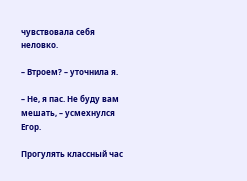чувствовала себя неловко.

– Втроем? – уточнила я.

– Не, я пас. Не буду вам мешать, – усмехнулся Егор.

Прогулять классный час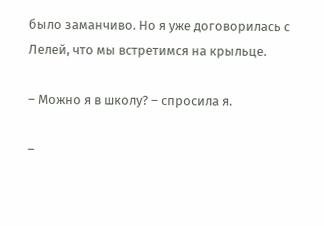было заманчиво. Но я уже договорилась с Лелей, что мы встретимся на крыльце.

– Можно я в школу? – спросила я.

–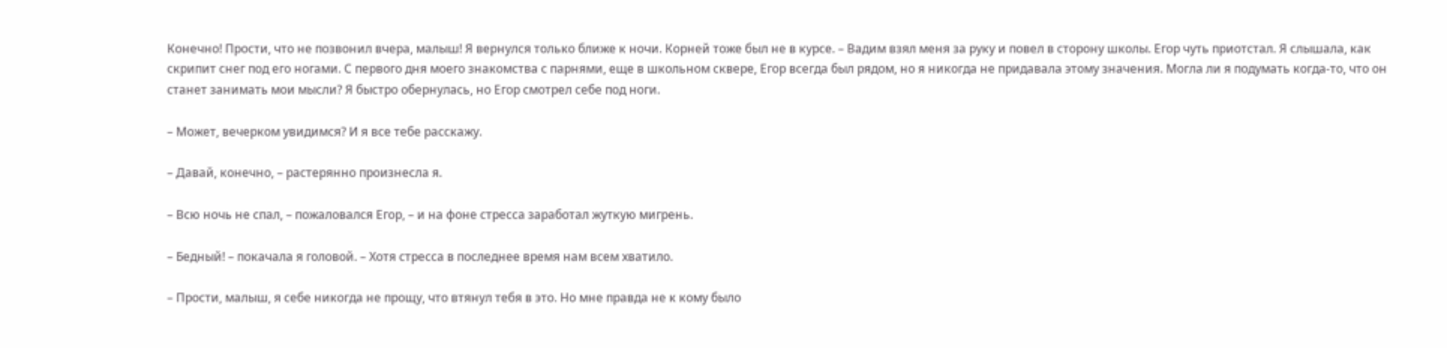Конечно! Прости, что не позвонил вчера, малыш! Я вернулся только ближе к ночи. Корней тоже был не в курсе. – Вадим взял меня за руку и повел в сторону школы. Егор чуть приотстал. Я слышала, как скрипит снег под его ногами. С первого дня моего знакомства с парнями, еще в школьном сквере, Егор всегда был рядом, но я никогда не придавала этому значения. Могла ли я подумать когда-то, что он станет занимать мои мысли? Я быстро обернулась, но Егор смотрел себе под ноги.

– Может, вечерком увидимся? И я все тебе расскажу.

– Давай, конечно, – растерянно произнесла я.

– Всю ночь не спал, – пожаловался Егор, – и на фоне стресса заработал жуткую мигрень.

– Бедный! – покачала я головой. – Хотя стресса в последнее время нам всем хватило.

– Прости, малыш, я себе никогда не прощу, что втянул тебя в это. Но мне правда не к кому было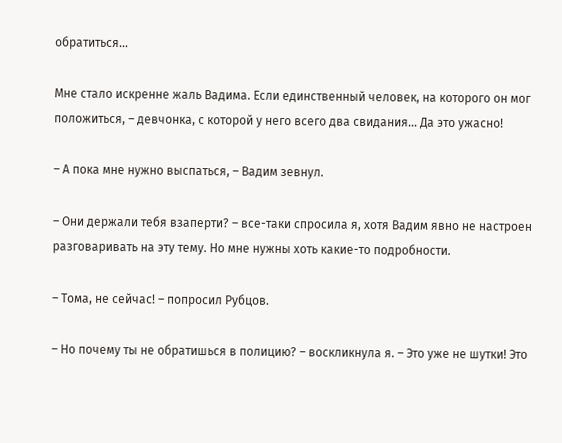обратиться…

Мне стало искренне жаль Вадима. Если единственный человек, на которого он мог положиться, – девчонка, с которой у него всего два свидания… Да это ужасно!

– А пока мне нужно выспаться, – Вадим зевнул.

– Они держали тебя взаперти? – все-таки спросила я, хотя Вадим явно не настроен разговаривать на эту тему. Но мне нужны хоть какие-то подробности.

– Тома, не сейчас! – попросил Рубцов.

– Но почему ты не обратишься в полицию? – воскликнула я. – Это уже не шутки! Это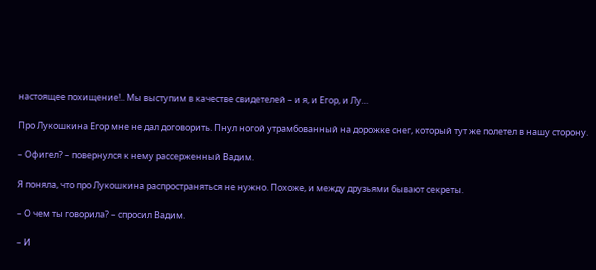настоящее похищение!.. Мы выступим в качестве свидетелей – и я, и Егор, и Лу…

Про Лукошкина Егор мне не дал договорить. Пнул ногой утрамбованный на дорожке снег, который тут же полетел в нашу сторону.

– Офигел? – повернулся к нему рассерженный Вадим.

Я поняла, что про Лукошкина распространяться не нужно. Похоже, и между друзьями бывают секреты.

– О чем ты говорила? – спросил Вадим.

– И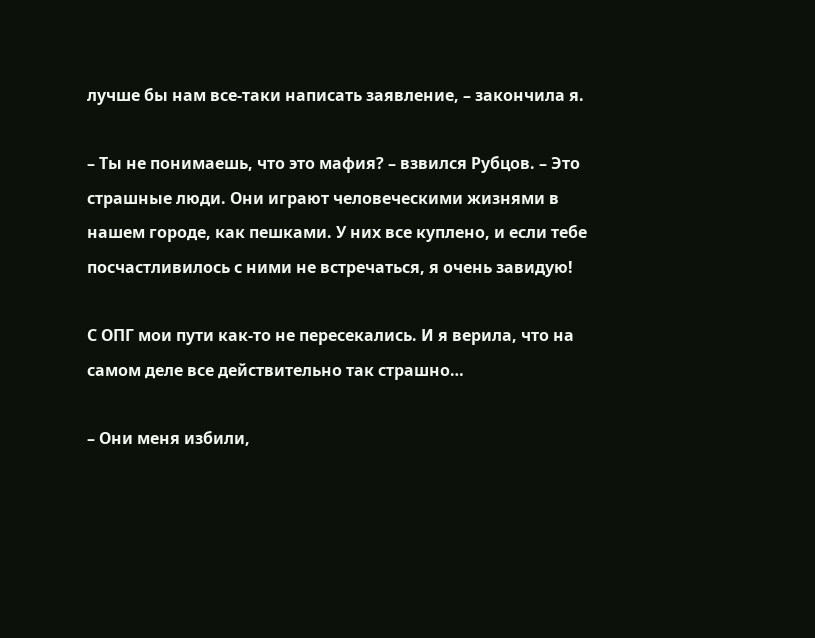лучше бы нам все-таки написать заявление, – закончила я.

– Ты не понимаешь, что это мафия? – взвился Рубцов. – Это страшные люди. Они играют человеческими жизнями в нашем городе, как пешками. У них все куплено, и если тебе посчастливилось с ними не встречаться, я очень завидую!

С ОПГ мои пути как-то не пересекались. И я верила, что на самом деле все действительно так страшно…

– Они меня избили,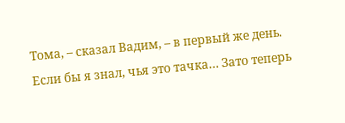Тома, – сказал Вадим, – в первый же день. Если бы я знал, чья это тачка… Зато теперь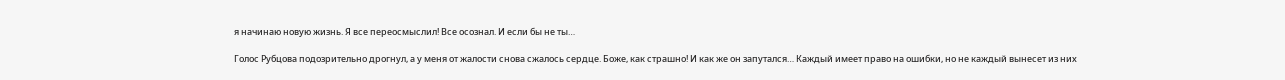я начинаю новую жизнь. Я все переосмыслил! Все осознал. И если бы не ты…

Голос Рубцова подозрительно дрогнул, а у меня от жалости снова сжалось сердце. Боже, как страшно! И как же он запутался… Каждый имеет право на ошибки, но не каждый вынесет из них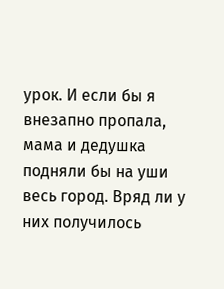урок. И если бы я внезапно пропала, мама и дедушка подняли бы на уши весь город. Вряд ли у них получилось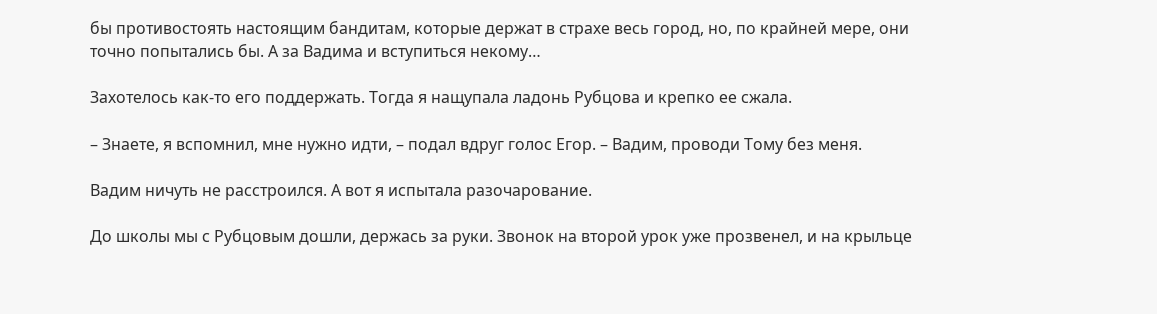бы противостоять настоящим бандитам, которые держат в страхе весь город, но, по крайней мере, они точно попытались бы. А за Вадима и вступиться некому…

Захотелось как-то его поддержать. Тогда я нащупала ладонь Рубцова и крепко ее сжала.

– Знаете, я вспомнил, мне нужно идти, – подал вдруг голос Егор. – Вадим, проводи Тому без меня.

Вадим ничуть не расстроился. А вот я испытала разочарование.

До школы мы с Рубцовым дошли, держась за руки. Звонок на второй урок уже прозвенел, и на крыльце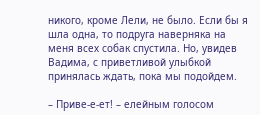никого, кроме Лели, не было. Если бы я шла одна, то подруга наверняка на меня всех собак спустила. Но, увидев Вадима, с приветливой улыбкой принялась ждать, пока мы подойдем.

– Приве-е-ет! – елейным голосом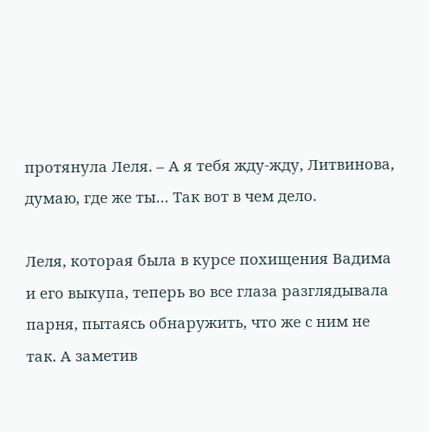протянула Леля. – А я тебя жду-жду, Литвинова, думаю, где же ты… Так вот в чем дело.

Леля, которая была в курсе похищения Вадима и его выкупа, теперь во все глаза разглядывала парня, пытаясь обнаружить, что же с ним не так. А заметив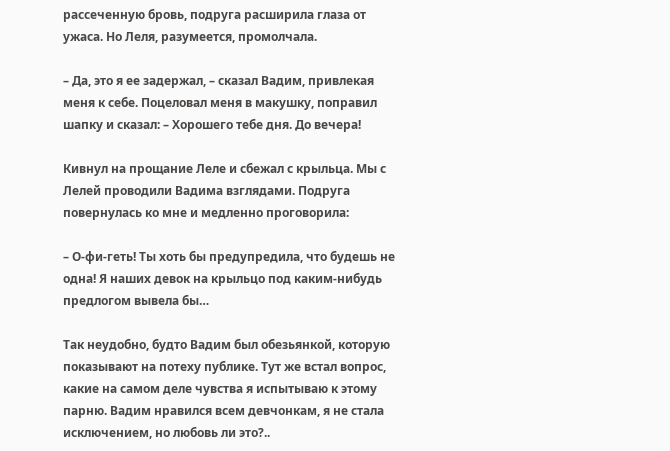рассеченную бровь, подруга расширила глаза от ужаса. Но Леля, разумеется, промолчала.

– Да, это я ее задержал, – сказал Вадим, привлекая меня к себе. Поцеловал меня в макушку, поправил шапку и сказал: – Хорошего тебе дня. До вечера!

Кивнул на прощание Леле и сбежал с крыльца. Мы с Лелей проводили Вадима взглядами. Подруга повернулась ко мне и медленно проговорила:

– О-фи-геть! Ты хоть бы предупредила, что будешь не одна! Я наших девок на крыльцо под каким-нибудь предлогом вывела бы…

Так неудобно, будто Вадим был обезьянкой, которую показывают на потеху публике. Тут же встал вопрос, какие на самом деле чувства я испытываю к этому парню. Вадим нравился всем девчонкам, я не стала исключением, но любовь ли это?..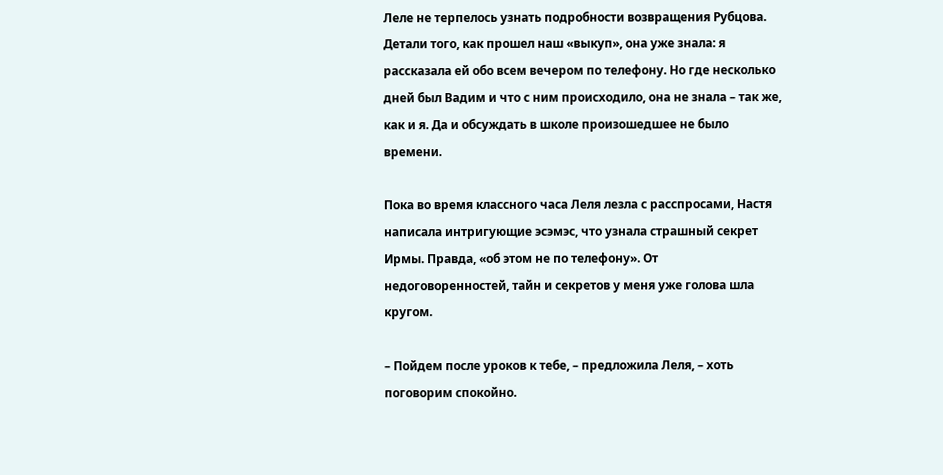Леле не терпелось узнать подробности возвращения Рубцова. Детали того, как прошел наш «выкуп», она уже знала: я рассказала ей обо всем вечером по телефону. Но где несколько дней был Вадим и что с ним происходило, она не знала – так же, как и я. Да и обсуждать в школе произошедшее не было времени.

Пока во время классного часа Леля лезла с расспросами, Настя написала интригующие эсэмэс, что узнала страшный секрет Ирмы. Правда, «об этом не по телефону». От недоговоренностей, тайн и секретов у меня уже голова шла кругом.

– Пойдем после уроков к тебе, – предложила Леля, – хоть поговорим спокойно.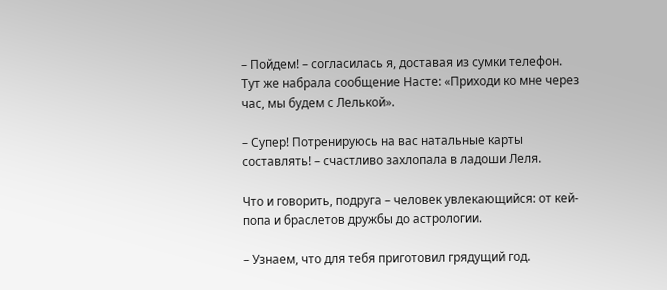– Пойдем! – согласилась я, доставая из сумки телефон. Тут же набрала сообщение Насте: «Приходи ко мне через час, мы будем с Лелькой».

– Супер! Потренируюсь на вас натальные карты составлять! – счастливо захлопала в ладоши Леля.

Что и говорить, подруга – человек увлекающийся: от кей-попа и браслетов дружбы до астрологии.

– Узнаем, что для тебя приготовил грядущий год.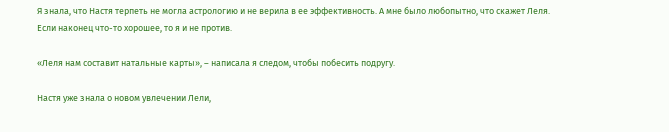Я знала, что Настя терпеть не могла астрологию и не верила в ее эффективность. А мне было любопытно, что скажет Леля. Если наконец что-то хорошее, то я и не против.

«Леля нам составит натальные карты», – написала я следом, чтобы побесить подругу.

Настя уже знала о новом увлечении Лели,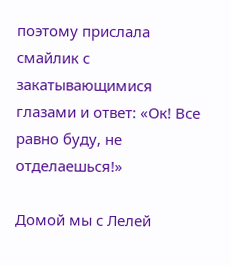поэтому прислала смайлик с закатывающимися глазами и ответ: «Ок! Все равно буду, не отделаешься!»

Домой мы с Лелей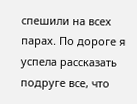спешили на всех парах. По дороге я успела рассказать подруге все, что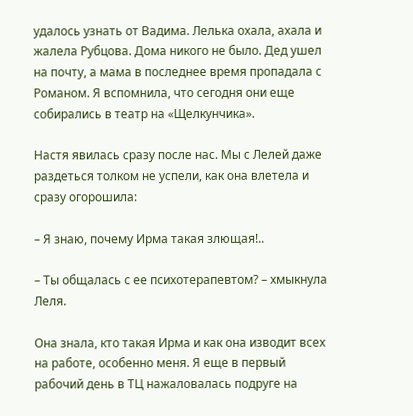удалось узнать от Вадима. Лелька охала, ахала и жалела Рубцова. Дома никого не было. Дед ушел на почту, а мама в последнее время пропадала с Романом. Я вспомнила, что сегодня они еще собирались в театр на «Щелкунчика».

Настя явилась сразу после нас. Мы с Лелей даже раздеться толком не успели, как она влетела и сразу огорошила:

– Я знаю, почему Ирма такая злющая!..

– Ты общалась с ее психотерапевтом? – хмыкнула Леля.

Она знала, кто такая Ирма и как она изводит всех на работе, особенно меня. Я еще в первый рабочий день в ТЦ нажаловалась подруге на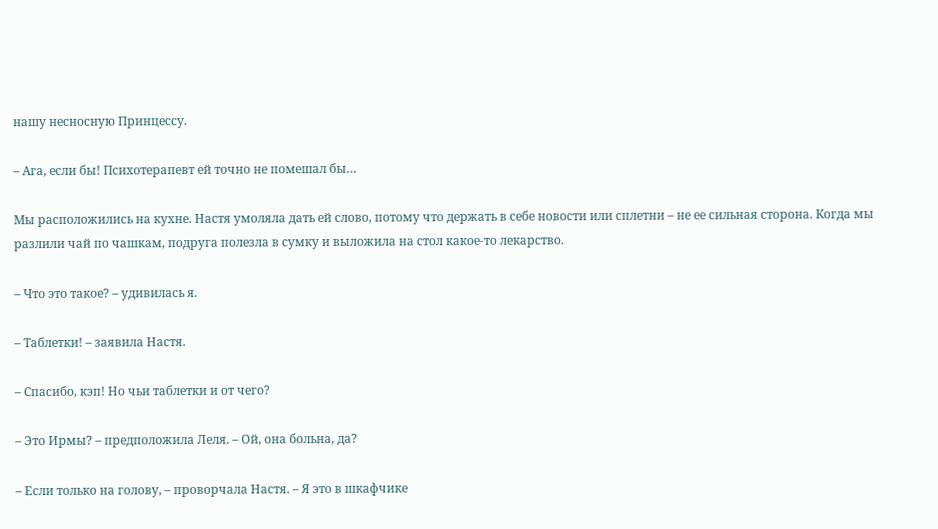нашу несносную Принцессу.

– Ага, если бы! Психотерапевт ей точно не помешал бы…

Мы расположились на кухне. Настя умоляла дать ей слово, потому что держать в себе новости или сплетни – не ее сильная сторона. Когда мы разлили чай по чашкам, подруга полезла в сумку и выложила на стол какое-то лекарство.

– Что это такое? – удивилась я.

– Таблетки! – заявила Настя.

– Спасибо, кэп! Но чьи таблетки и от чего?

– Это Ирмы? – предположила Леля. – Ой, она больна, да?

– Если только на голову, – проворчала Настя. – Я это в шкафчике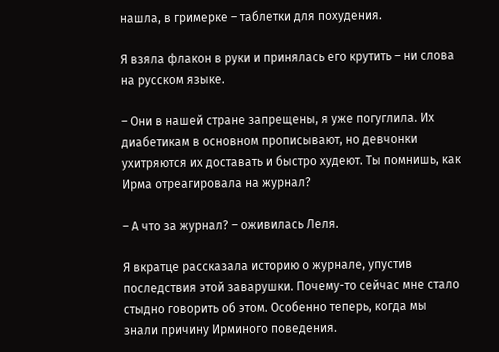нашла, в гримерке – таблетки для похудения.

Я взяла флакон в руки и принялась его крутить – ни слова на русском языке.

– Они в нашей стране запрещены, я уже погуглила. Их диабетикам в основном прописывают, но девчонки ухитряются их доставать и быстро худеют. Ты помнишь, как Ирма отреагировала на журнал?

– А что за журнал? – оживилась Леля.

Я вкратце рассказала историю о журнале, упустив последствия этой заварушки. Почему-то сейчас мне стало стыдно говорить об этом. Особенно теперь, когда мы знали причину Ирминого поведения.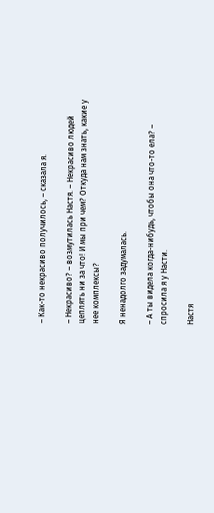– Как-то некрасиво получилось, – сказала я.

– Некрасиво? – возмутилась Настя. – Некрасиво людей цеплять ни за что! И мы при чем? Откуда нам знать, какие у нее комплексы?

Я ненадолго задумалась.

– А ты видела когда-нибудь, чтобы она что-то ела? – спросила я у Насти.

Настя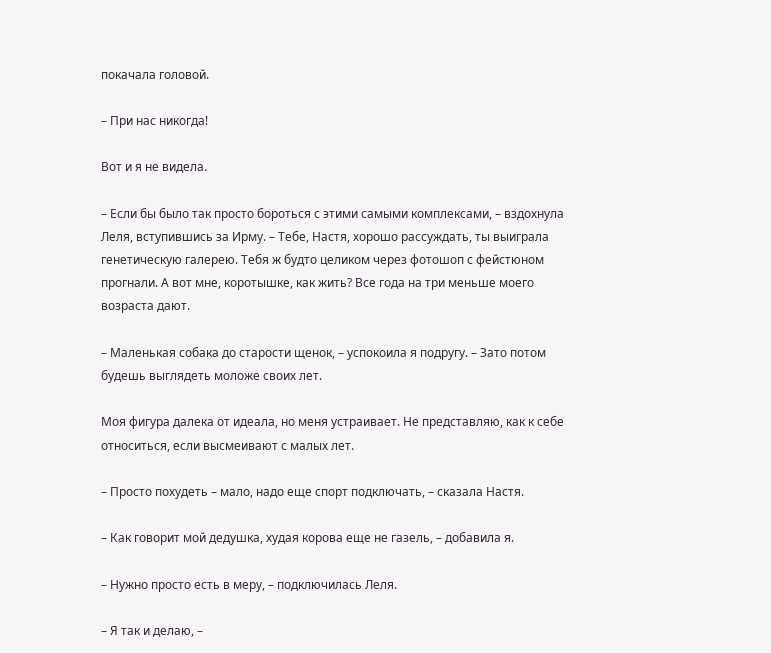покачала головой.

– При нас никогда!

Вот и я не видела.

– Если бы было так просто бороться с этими самыми комплексами, – вздохнула Леля, вступившись за Ирму. – Тебе, Настя, хорошо рассуждать, ты выиграла генетическую галерею. Тебя ж будто целиком через фотошоп с фейстюном прогнали. А вот мне, коротышке, как жить? Все года на три меньше моего возраста дают.

– Маленькая собака до старости щенок, – успокоила я подругу. – Зато потом будешь выглядеть моложе своих лет.

Моя фигура далека от идеала, но меня устраивает. Не представляю, как к себе относиться, если высмеивают с малых лет.

– Просто похудеть – мало, надо еще спорт подключать, – сказала Настя.

– Как говорит мой дедушка, худая корова еще не газель, – добавила я.

– Нужно просто есть в меру, – подключилась Леля.

– Я так и делаю, –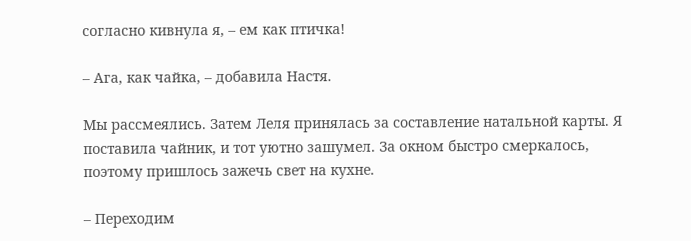согласно кивнула я, – ем как птичка!

– Ага, как чайка, – добавила Настя.

Мы рассмеялись. Затем Леля принялась за составление натальной карты. Я поставила чайник, и тот уютно зашумел. За окном быстро смеркалось, поэтому пришлось зажечь свет на кухне.

– Переходим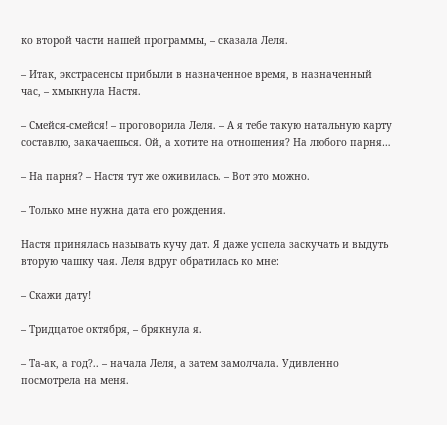ко второй части нашей программы, – сказала Леля.

– Итак, экстрасенсы прибыли в назначенное время, в назначенный час, – хмыкнула Настя.

– Смейся-смейся! – проговорила Леля. – А я тебе такую натальную карту составлю, закачаешься. Ой, а хотите на отношения? На любого парня…

– На парня? – Настя тут же оживилась. – Вот это можно.

– Только мне нужна дата его рождения.

Настя принялась называть кучу дат. Я даже успела заскучать и выдуть вторую чашку чая. Леля вдруг обратилась ко мне:

– Скажи дату!

– Тридцатое октября, – брякнула я.

– Та-ак, а год?.. – начала Леля, а затем замолчала. Удивленно посмотрела на меня.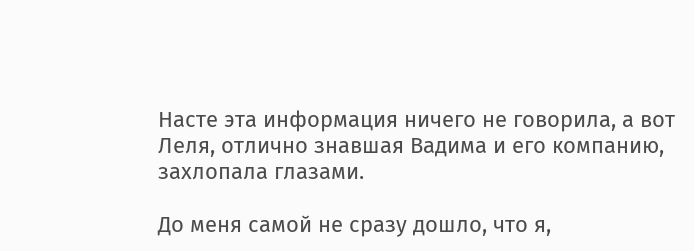Насте эта информация ничего не говорила, а вот Леля, отлично знавшая Вадима и его компанию, захлопала глазами.

До меня самой не сразу дошло, что я,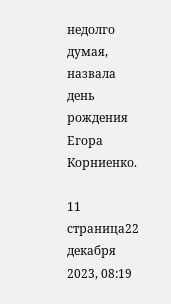недолго думая, назвала день рождения Егора Корниенко.

11 страница22 декабря 2023, 08:19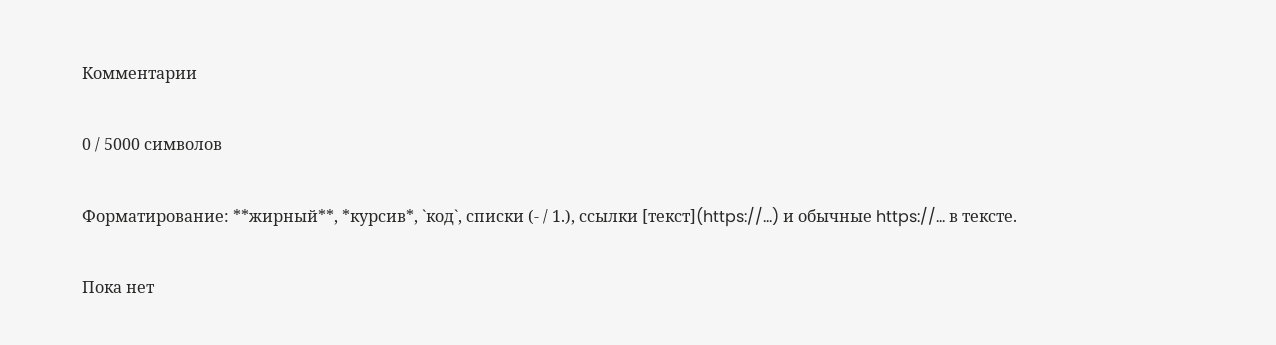Комментарии

0 / 5000 символов

Форматирование: **жирный**, *курсив*, `код`, списки (- / 1.), ссылки [текст](https://…) и обычные https://… в тексте.

Пока нет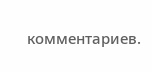комментариев.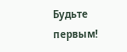Будьте первым!